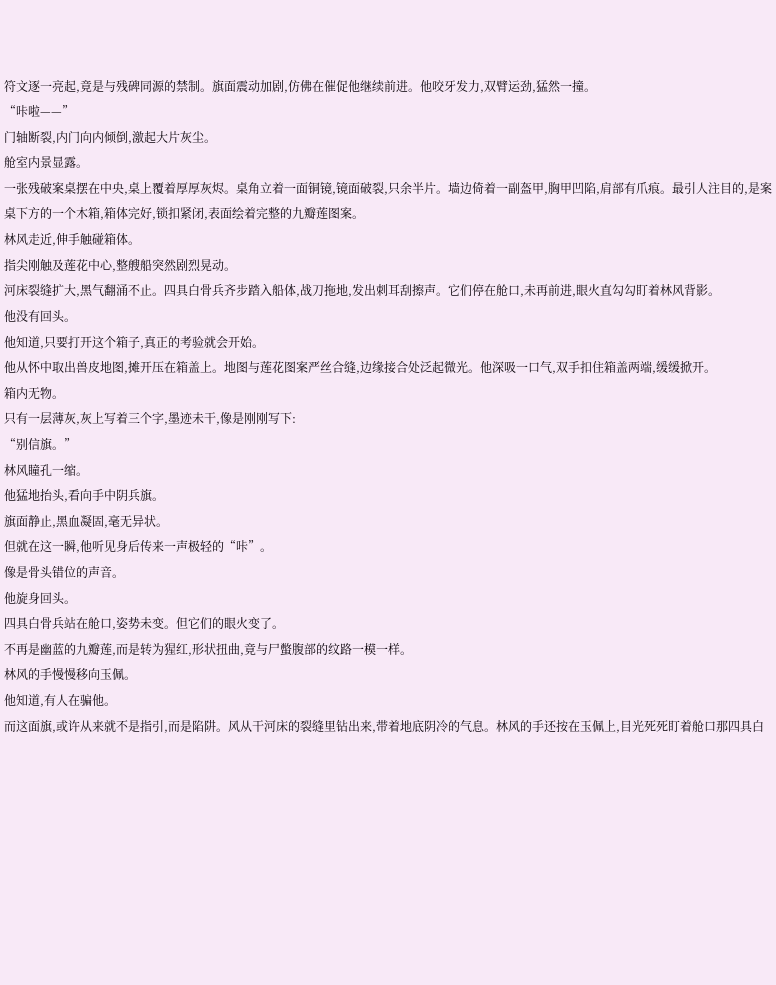符文逐一亮起,竟是与残碑同源的禁制。旗面震动加剧,仿佛在催促他继续前进。他咬牙发力,双臂运劲,猛然一撞。
“咔啦——”
门轴断裂,内门向内倾倒,激起大片灰尘。
舱室内景显露。
一张残破案桌摆在中央,桌上覆着厚厚灰烬。桌角立着一面铜镜,镜面破裂,只余半片。墙边倚着一副盔甲,胸甲凹陷,肩部有爪痕。最引人注目的,是案桌下方的一个木箱,箱体完好,锁扣紧闭,表面绘着完整的九瓣莲图案。
林风走近,伸手触碰箱体。
指尖刚触及莲花中心,整艘船突然剧烈晃动。
河床裂缝扩大,黑气翻涌不止。四具白骨兵齐步踏入船体,战刀拖地,发出刺耳刮擦声。它们停在舱口,未再前进,眼火直勾勾盯着林风背影。
他没有回头。
他知道,只要打开这个箱子,真正的考验就会开始。
他从怀中取出兽皮地图,摊开压在箱盖上。地图与莲花图案严丝合缝,边缘接合处泛起微光。他深吸一口气,双手扣住箱盖两端,缓缓掀开。
箱内无物。
只有一层薄灰,灰上写着三个字,墨迹未干,像是刚刚写下:
“别信旗。”
林风瞳孔一缩。
他猛地抬头,看向手中阴兵旗。
旗面静止,黑血凝固,毫无异状。
但就在这一瞬,他听见身后传来一声极轻的“咔”。
像是骨头错位的声音。
他旋身回头。
四具白骨兵站在舱口,姿势未变。但它们的眼火变了。
不再是幽蓝的九瓣莲,而是转为猩红,形状扭曲,竟与尸蟞腹部的纹路一模一样。
林风的手慢慢移向玉佩。
他知道,有人在骗他。
而这面旗,或许从来就不是指引,而是陷阱。风从干河床的裂缝里钻出来,带着地底阴冷的气息。林风的手还按在玉佩上,目光死死盯着舱口那四具白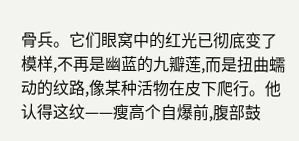骨兵。它们眼窝中的红光已彻底变了模样,不再是幽蓝的九瓣莲,而是扭曲蠕动的纹路,像某种活物在皮下爬行。他认得这纹——瘦高个自爆前,腹部鼓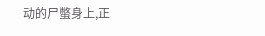动的尸蟞身上,正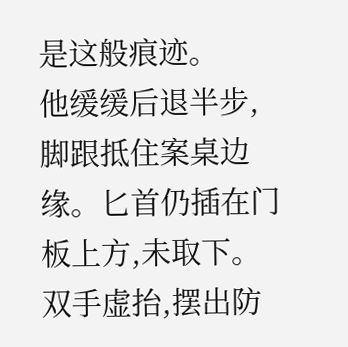是这般痕迹。
他缓缓后退半步,脚跟抵住案桌边缘。匕首仍插在门板上方,未取下。双手虚抬,摆出防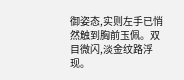御姿态,实则左手已悄然触到胸前玉佩。双目微闪,淡金纹路浮现。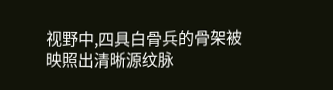视野中,四具白骨兵的骨架被映照出清晰源纹脉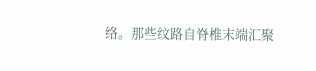络。那些纹路自脊椎末端汇聚